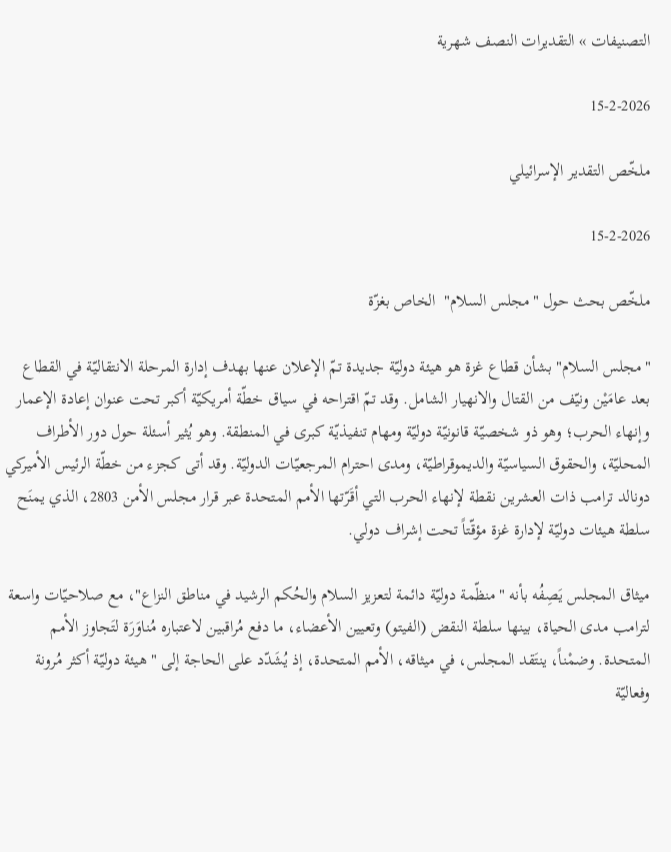التصنيفات » التقديرات النصف شهرية

15-2-2026

ملخّص التقدير الإسرائيلي

15-2-2026

ملخّص بحث حول "مجلس السلام"  الخاص بغزّة

"مجلس السلام" بشأن قطاع غزة هو هيئة دوليّة جديدة تمّ الإعلان عنها بهدف إدارة المرحلة الانتقاليّة في القطاع بعد عامَيْن ونيّف من القتال والانهيار الشامل. وقد تمّ اقتراحه في سياق خطّة أمريكيّة أكبر تحت عنوان إعادة الإعمار وإنهاء الحرب؛ وهو ذو شخصيّة قانونيّة دوليّة ومهام تنفيذيّة كبرى في المنطقة. وهو يُثير أسئلة حول دور الأطراف المحليّة، والحقوق السياسيّة والديموقراطيّة، ومدى احترام المرجعيّات الدوليّة. وقد أتى كجزء من خطّة الرئيس الأميركي دونالد ترامب ذات العشرين نقطة لإنهاء الحرب التي أقَرّتها الأمم المتحدة عبر قرار مجلس الأمن 2803، الذي يمنَح سلطة هيئات دوليّة لإدارة غزة مؤقّتاً تحت إشراف دولي.

ميثاق المجلس يَصِفُه بأنه "منظّمة دوليّة دائمة لتعزيز السلام والحُكم الرشيد في مناطق النزاع"، مع صلاحيّات واسعة لترامب مدى الحياة، بينها سلطة النقض (الفيتو) وتعيين الأعضاء، ما دفع مُراقبين لاعتباره مُناوَرَة لتَجاوز الأمم المتحدة. وضمْناً، ينتَقد المجلس، في ميثاقه، الأمم المتحدة، إذ يُشَدّد على الحاجة إلى "هيئة دوليّة أكثر مُرونة وفعاليّة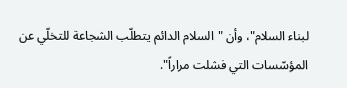لبناء السلام"، وأن "السلام الدائم يتطلّب الشجاعة للتخلّي عن المؤسّسات التي فشلت مراراً".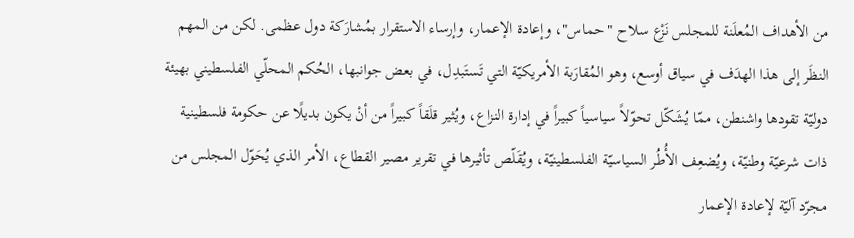من الأهداف المُعلَنة للمجلس نَزْع سلاح "حماس"، وإعادة الإعمار، وإرساء الاستقرار بمُشارَكة دول عظمى. لكن من المهم النظَر إلى هذا الهدَف في سياق أوسع، وهو المُقارَبة الأمريكيّة التي تَستَبدِل، في بعض جوانبها، الحُكم المحلّي الفلسطيني بهيئة دوليّة تقودها واشنطن، ممّا يُشَكّل تحوّلاً سياسياً كبيراً في إدارة النزاع، ويُثير قلَقاً كبيراً من أنْ يكون بديلًا عن حكومة فلسطينية ذات شرعيّة وطنيّة، ويُضعِف الأُطُر السياسيّة الفلسطينيّة، ويُقَلّص تأثيرها في تقرير مصير القطاع، الأمر الذي يُحَوّل المجلس من مجرّد آليّة لإعادة الإعمار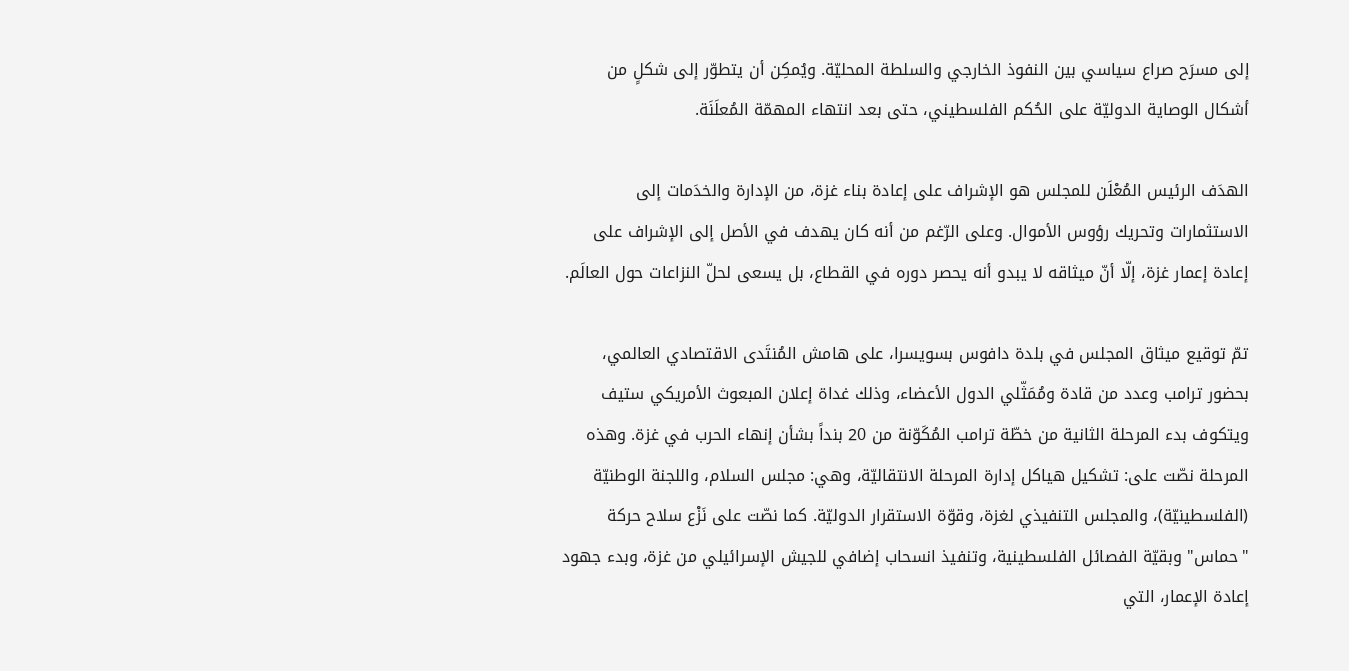إلى مسرَح صراع سياسي بين النفوذ الخارجي والسلطة المحليّة. ويُمكِن أن يتطوّر إلى شكلٍ من أشكال الوصاية الدوليّة على الحُكم الفلسطيني، حتى بعد انتهاء المهمّة المُعلَنَة.

الهدَف الرئيس المُعْلَن للمجلس هو الإشراف على إعادة بناء غزة، من الإدارة والخدَمات إلى الاستثمارات وتحريك رؤوس الأموال. وعلى الرّغم من أنه كان يهدف في الأصل إلى الإشراف على إعادة إعمار غزة، إلّا أنّ ميثاقه لا يبدو أنه يحصر دوره في القطاع، بل يسعى لحلّ النزاعات حول العالَم.

تمّ توقيع ميثاق المجلس في بلدة دافوس بسويسرا، على هامش المُنتَدى الاقتصادي العالمي، بحضور ترامب وعدد من قادة ومُمَثّلي الدول الأعضاء، وذلك غداة إعلان المبعوث الأمريكي ستيف ويتكوف بدء المرحلة الثانية من خطّة ترامب المُكَوّنة من 20 بنداً بشأن إنهاء الحرب في غزة. وهذه المرحلة نصّت على: تشكيل هياكل إدارة المرحلة الانتقاليّة، وهي: مجلس السلام، واللجنة الوطنيّة (الفلسطينيّة)، والمجلس التنفيذي لغزة، وقوّة الاستقرار الدوليّة. كما نصّت على نَزْع سلاح حركة "حماس" وبقيّة الفصائل الفلسطينية، وتنفيذ انسحاب إضافي للجيش الإسرائيلي من غزة، وبدء جهود إعادة الإعمار، التي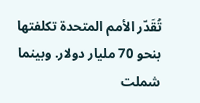تُقَدّر الأمم المتحدة تكلفتها بنحو 70 مليار دولار. وبينما شملت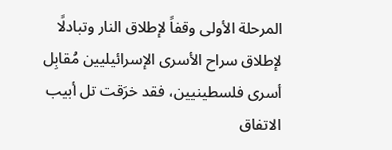المرحلة الأولى وقفاً لإطلاق النار وتبادلًا لإطلاق سراح الأسرى الإسرائيليين مُقابِل أسرى فلسطينيين، فقد خرَقت تل أبيب الاتفاق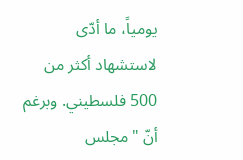يومياً، ما أدّى لاستشهاد أكثر من 500 فلسطيني. وبرغم أنّ "مجلس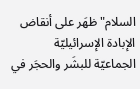السلام" ظهَر على أنقاض الإبادة الإسرائيليّة الجماعيّة للبشَر والحجَر في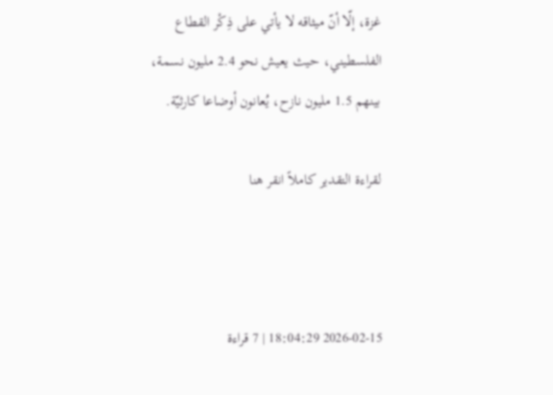غزة، إلّا أنّ ميثاقه لا يأتي على ذِكْر القطاع الفلسطيني، حيث يعيش نحو 2.4 مليون نسمة، بينهم 1.5 مليون نازح، يُعانون أوضاعا كارثيّة.

لقراءة التقدير كاملاً انقر هنا



2026-02-15 18:04:29 | 7 قراءة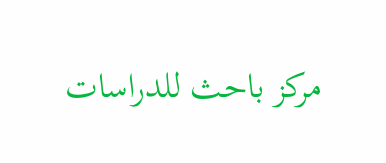مركز باحث للدراسات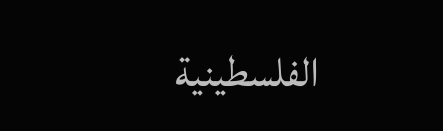الفلسطينية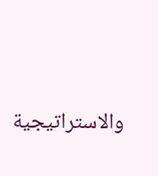والاستراتيجية